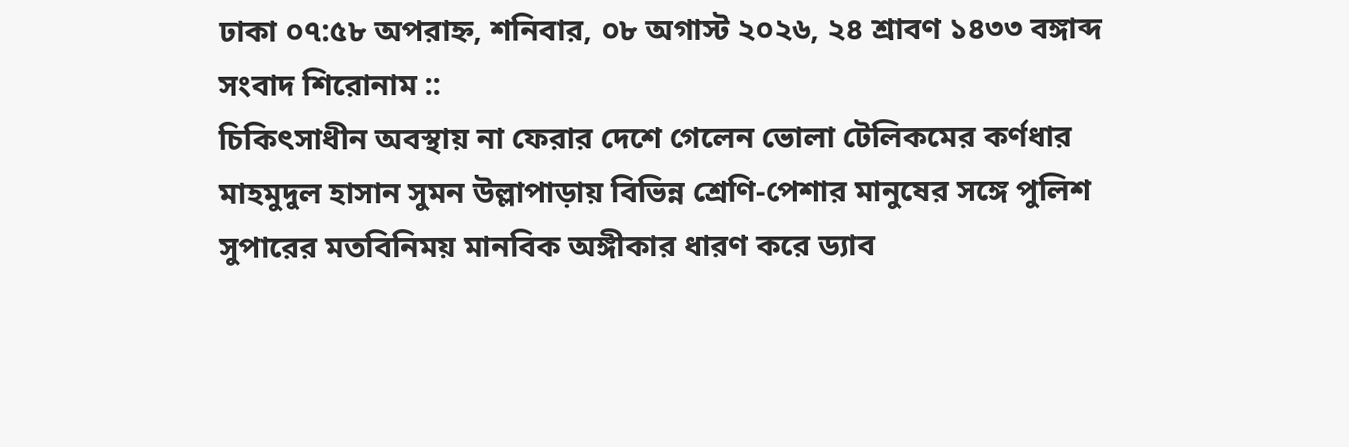ঢাকা ০৭:৫৮ অপরাহ্ন, শনিবার, ০৮ অগাস্ট ২০২৬, ২৪ শ্রাবণ ১৪৩৩ বঙ্গাব্দ
সংবাদ শিরোনাম ::
চিকিৎসাধীন অবস্থায় না ফেরার দেশে গেলেন ভোলা টেলিকমের কর্ণধার মাহমুদুল হাসান সুমন উল্লাপাড়ায় বিভিন্ন শ্রেণি-পেশার মানুষের সঙ্গে পুলিশ সুপারের মতবিনিময় মানবিক অঙ্গীকার ধারণ করে ড্যাব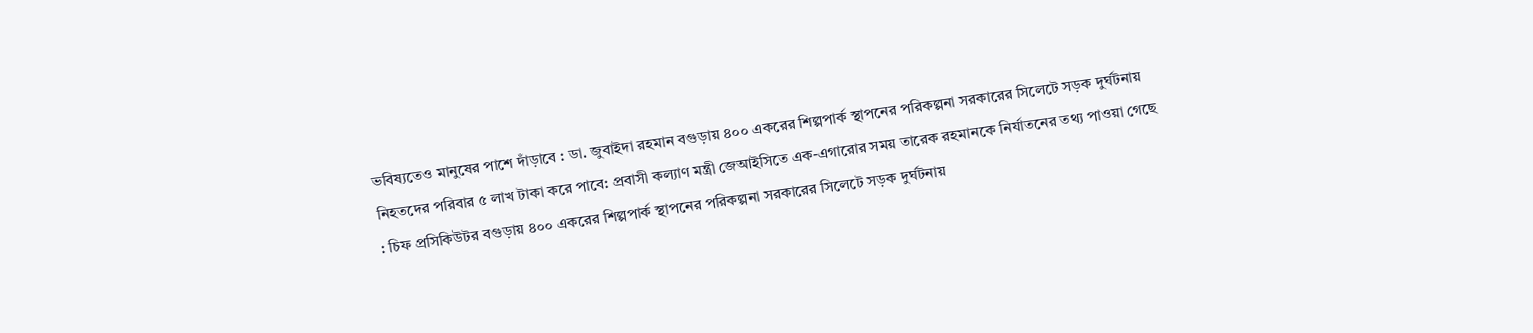ভবিষ্যতেও মানুষের পাশে দাঁড়াবে : ডা. জুবাইদা রহমান বগুড়ায় ৪০০ একরের শিল্পপার্ক স্থাপনের পরিকল্পনা সরকারের সিলেটে সড়ক দুর্ঘটনায় নিহতদের পরিবার ৫ লাখ টাকা করে পাবে: প্রবাসী কল্যাণ মন্ত্রী জেআইসিতে এক-এগারোর সময় তারেক রহমানকে নির্যাতনের তথ্য পাওয়া গেছে : চিফ প্রসিকিউটর বগুড়ায় ৪০০ একরের শিল্পপার্ক স্থাপনের পরিকল্পনা সরকারের সিলেটে সড়ক দুর্ঘটনায়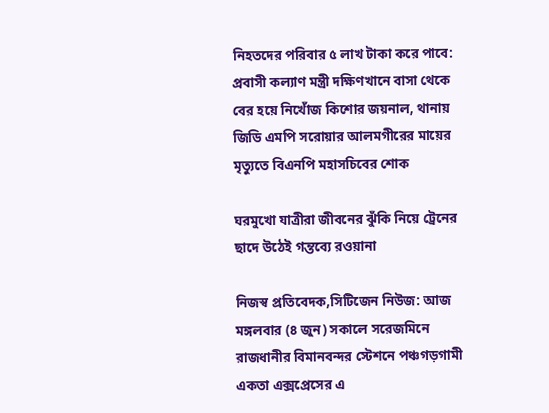নিহতদের পরিবার ৫ লাখ টাকা করে পাবে: প্রবাসী কল্যাণ মন্ত্রী দক্ষিণখানে বাসা থেকে বের হয়ে নিখোঁজ কিশোর জয়নাল, থানায় জিডি এমপি সরোয়ার আলমগীরের মায়ের মৃত্যুতে বিএনপি মহাসচিবের শোক

ঘরমুখো যাত্রীরা জীবনের ঝুঁকি নিয়ে ট্রেনের ছাদে উঠেই গন্তব্যে রওয়ানা

নিজস্ব প্রতিবেদক,সিটিজেন নিউজ: আজ মঙ্গলবার (৪ জুন) সকালে সরেজমিনে রাজধানীর বিমানবন্দর স্টেশনে পঞ্চগড়গামী একতা এক্সপ্রেসের এ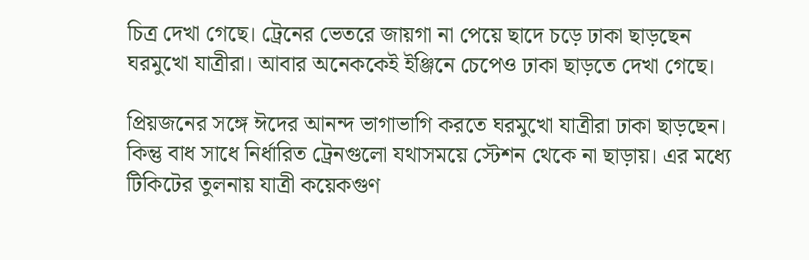চিত্র দেখা গেছে। ট্রেনের ভেতরে জায়গা না পেয়ে ছাদে চড়ে ঢাকা ছাড়ছেন ঘরমুখো যাত্রীরা। আবার অনেককেই ইঞ্জিনে চেপেও ঢাকা ছাড়তে দেখা গেছে।

প্রিয়জনের সঙ্গে ঈদের আনন্দ ভাগাভাগি করতে ঘরমুখো যাত্রীরা ঢাকা ছাড়ছেন। কিন্তু বাধ সাধে নির্ধারিত ট্রেনগুলো যথাসময়ে স্টেশন থেকে না ছাড়ায়। এর মধ্যে টিকিটের তুলনায় যাত্রী কয়েকগুণ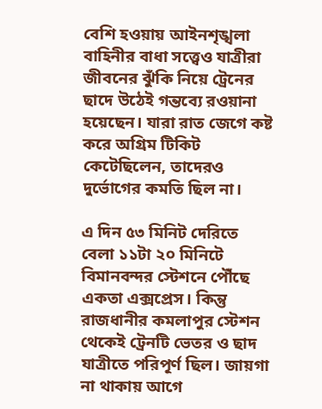বেশি হওয়ায় আইনশৃঙ্খলা বাহিনীর বাধা সত্ত্বেও যাত্রীরা জীবনের ঝুঁকি নিয়ে ট্রেনের ছাদে উঠেই গন্তব্যে রওয়ানা হয়েছেন। যারা রাত জেগে কষ্ট করে অগ্রিম টিকিট কেটেছিলেন, তাদেরও দুর্ভোগের কমতি ছিল না।

এ দিন ৫৩ মিনিট দেরিতে বেলা ১১টা ২০ মিনিটে বিমানবন্দর স্টেশনে পৌঁছে একতা এক্সপ্রেস। কিন্তু রাজধানীর কমলাপুর স্টেশন থেকেই ট্রেনটি ভেতর ও ছাদ যাত্রীতে পরিপূর্ণ ছিল। জায়গা না থাকায় আগে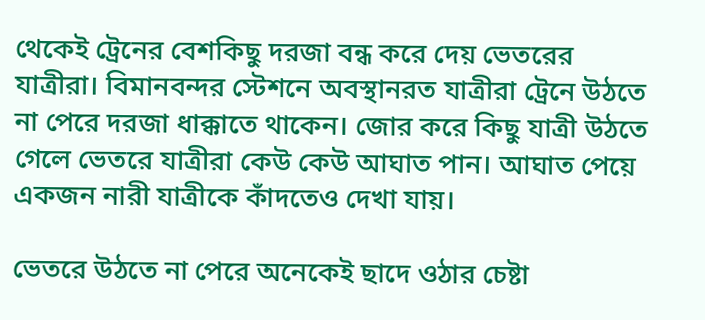থেকেই ট্রেনের বেশকিছু দরজা বন্ধ করে দেয় ভেতরের যাত্রীরা। বিমানবন্দর স্টেশনে অবস্থানরত যাত্রীরা ট্রেনে উঠতে না পেরে দরজা ধাক্কাতে থাকেন। জোর করে কিছু যাত্রী উঠতে গেলে ভেতরে যাত্রীরা কেউ কেউ আঘাত পান। আঘাত পেয়ে একজন নারী যাত্রীকে কাঁদতেও দেখা যায়।

ভেতরে উঠতে না পেরে অনেকেই ছাদে ওঠার চেষ্টা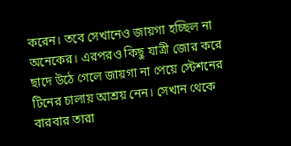করেন। তবে সেখানেও জায়গা হচ্ছিল না অনেকের। এরপরও কিছু যাত্রী জোর করে ছাদে উঠে গেলে জায়গা না পেয়ে স্টেশনের টিনের চালায় আশ্রয় নেন। সেখান থেকে বারবার তারা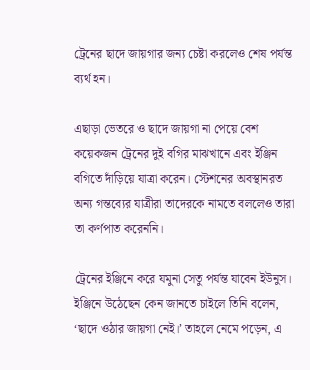ট্রেনের ছাদে জায়গার জন্য চেষ্টা করলেও শেষ পর্যন্ত ব্যর্থ হন।

এছাড়া ভেতরে ও ছাদে জায়গা না পেয়ে বেশ কয়েকজন ট্রেনের দুই বগির মাঝখানে এবং ইঞ্জিন বগিতে দাঁড়িয়ে যাত্রা করেন। স্টেশনের অবস্থানরত অন্য গন্তব্যের যাত্রীরা তাদেরকে নামতে বললেও তারা তা কর্ণপাত করেননি।

ট্রেনের ইঞ্জিনে করে যমুনা সেতু পর্যন্ত যাবেন ইউনুস। ইঞ্জিনে উঠেছেন কেন জানতে চাইলে তিনি বলেন, ‘ছাদে ওঠার জায়গা নেই।’ তাহলে নেমে পড়েন, এ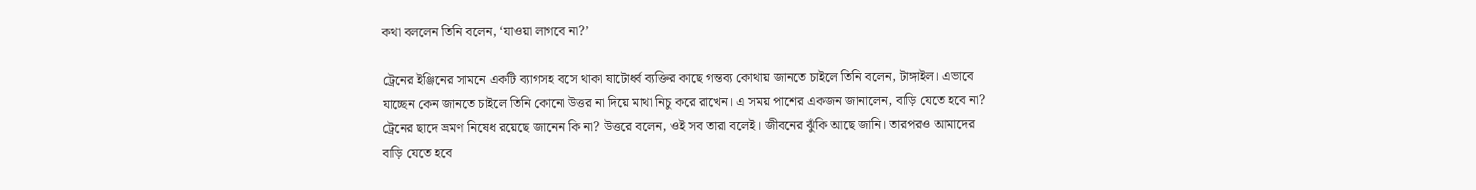কথা বললেন তিনি বলেন, ‘যাওয়া লাগবে না?’

ট্রেনের ইঞ্জিনের সামনে একটি ব্যাগসহ বসে থাকা ষাটোর্ধ্ব ব্যক্তির কাছে গন্তব্য কোথায় জানতে চাইলে তিনি বলেন, টাঙ্গাইল। এভাবে যাচ্ছেন কেন জানতে চাইলে তিনি কোনো উত্তর না দিয়ে মাথা নিচু করে রাখেন। এ সময় পাশের একজন জানালেন, বাড়ি যেতে হবে না? ট্রেনের ছাদে ভ্রমণ নিষেধ রয়েছে জানেন কি না? উত্তরে বলেন, ওই সব তারা বলেই। জীবনের ঝুঁকি আছে জানি। তারপরও আমাদের বাড়ি যেতে হবে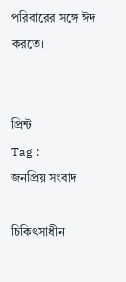পরিবারের সঙ্গে ঈদ করতে।


প্রিন্ট
Tag :
জনপ্রিয় সংবাদ

চিকিৎসাধীন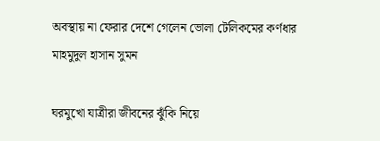অবস্থায় না ফেরার দেশে গেলেন ভোলা টেলিকমের কর্ণধার মাহমুদুল হাসান সুমন

ঘরমুখো যাত্রীরা জীবনের ঝুঁকি নিয়ে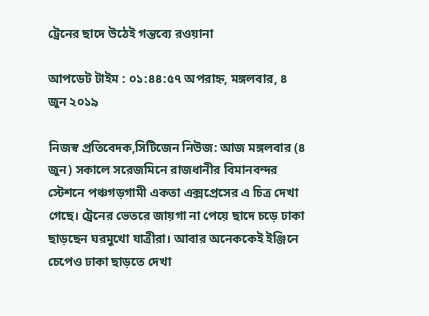ট্রেনের ছাদে উঠেই গন্তব্যে রওয়ানা

আপডেট টাইম : ০১:৪৪:৫৭ অপরাহ্ন, মঙ্গলবার, ৪ জুন ২০১৯

নিজস্ব প্রতিবেদক,সিটিজেন নিউজ: আজ মঙ্গলবার (৪ জুন) সকালে সরেজমিনে রাজধানীর বিমানবন্দর স্টেশনে পঞ্চগড়গামী একতা এক্সপ্রেসের এ চিত্র দেখা গেছে। ট্রেনের ভেতরে জায়গা না পেয়ে ছাদে চড়ে ঢাকা ছাড়ছেন ঘরমুখো যাত্রীরা। আবার অনেককেই ইঞ্জিনে চেপেও ঢাকা ছাড়তে দেখা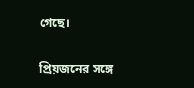গেছে।

প্রিয়জনের সঙ্গে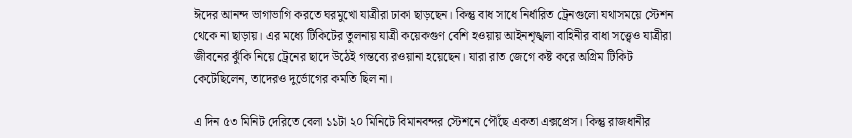ঈদের আনন্দ ভাগাভাগি করতে ঘরমুখো যাত্রীরা ঢাকা ছাড়ছেন। কিন্তু বাধ সাধে নির্ধারিত ট্রেনগুলো যথাসময়ে স্টেশন থেকে না ছাড়ায়। এর মধ্যে টিকিটের তুলনায় যাত্রী কয়েকগুণ বেশি হওয়ায় আইনশৃঙ্খলা বাহিনীর বাধা সত্ত্বেও যাত্রীরা জীবনের ঝুঁকি নিয়ে ট্রেনের ছাদে উঠেই গন্তব্যে রওয়ানা হয়েছেন। যারা রাত জেগে কষ্ট করে অগ্রিম টিকিট কেটেছিলেন, তাদেরও দুর্ভোগের কমতি ছিল না।

এ দিন ৫৩ মিনিট দেরিতে বেলা ১১টা ২০ মিনিটে বিমানবন্দর স্টেশনে পৌঁছে একতা এক্সপ্রেস। কিন্তু রাজধানীর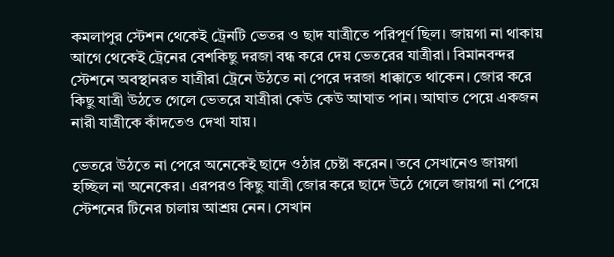কমলাপুর স্টেশন থেকেই ট্রেনটি ভেতর ও ছাদ যাত্রীতে পরিপূর্ণ ছিল। জায়গা না থাকায় আগে থেকেই ট্রেনের বেশকিছু দরজা বন্ধ করে দেয় ভেতরের যাত্রীরা। বিমানবন্দর স্টেশনে অবস্থানরত যাত্রীরা ট্রেনে উঠতে না পেরে দরজা ধাক্কাতে থাকেন। জোর করে কিছু যাত্রী উঠতে গেলে ভেতরে যাত্রীরা কেউ কেউ আঘাত পান। আঘাত পেয়ে একজন নারী যাত্রীকে কাঁদতেও দেখা যায়।

ভেতরে উঠতে না পেরে অনেকেই ছাদে ওঠার চেষ্টা করেন। তবে সেখানেও জায়গা হচ্ছিল না অনেকের। এরপরও কিছু যাত্রী জোর করে ছাদে উঠে গেলে জায়গা না পেয়ে স্টেশনের টিনের চালায় আশ্রয় নেন। সেখান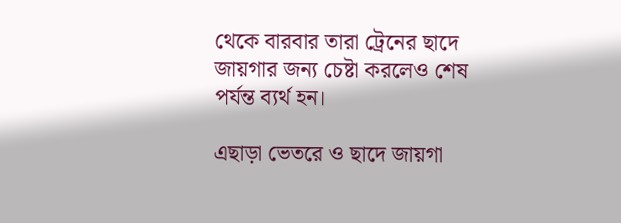থেকে বারবার তারা ট্রেনের ছাদে জায়গার জন্য চেষ্টা করলেও শেষ পর্যন্ত ব্যর্থ হন।

এছাড়া ভেতরে ও ছাদে জায়গা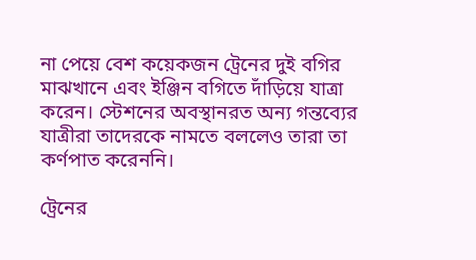না পেয়ে বেশ কয়েকজন ট্রেনের দুই বগির মাঝখানে এবং ইঞ্জিন বগিতে দাঁড়িয়ে যাত্রা করেন। স্টেশনের অবস্থানরত অন্য গন্তব্যের যাত্রীরা তাদেরকে নামতে বললেও তারা তা কর্ণপাত করেননি।

ট্রেনের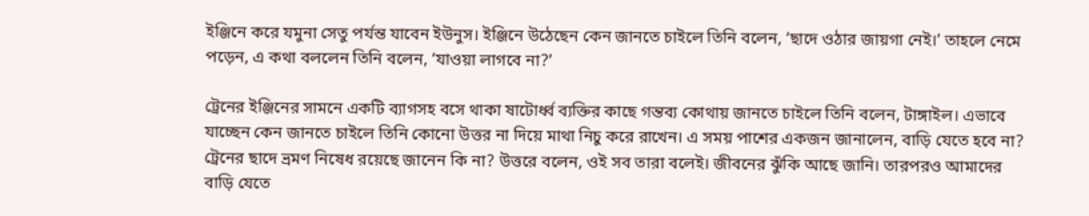ইঞ্জিনে করে যমুনা সেতু পর্যন্ত যাবেন ইউনুস। ইঞ্জিনে উঠেছেন কেন জানতে চাইলে তিনি বলেন, ‘ছাদে ওঠার জায়গা নেই।’ তাহলে নেমে পড়েন, এ কথা বললেন তিনি বলেন, ‘যাওয়া লাগবে না?’

ট্রেনের ইঞ্জিনের সামনে একটি ব্যাগসহ বসে থাকা ষাটোর্ধ্ব ব্যক্তির কাছে গন্তব্য কোথায় জানতে চাইলে তিনি বলেন, টাঙ্গাইল। এভাবে যাচ্ছেন কেন জানতে চাইলে তিনি কোনো উত্তর না দিয়ে মাথা নিচু করে রাখেন। এ সময় পাশের একজন জানালেন, বাড়ি যেতে হবে না? ট্রেনের ছাদে ভ্রমণ নিষেধ রয়েছে জানেন কি না? উত্তরে বলেন, ওই সব তারা বলেই। জীবনের ঝুঁকি আছে জানি। তারপরও আমাদের বাড়ি যেতে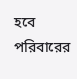হবে পরিবারের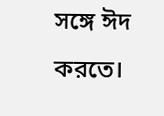সঙ্গে ঈদ করতে।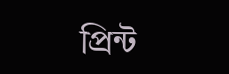প্রিন্ট